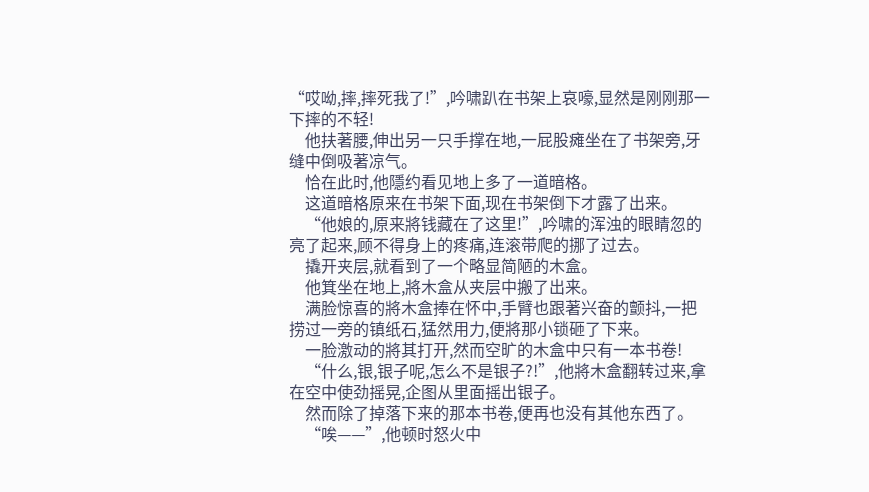“哎呦,摔,摔死我了!”,吟啸趴在书架上哀嚎,显然是刚刚那一下摔的不轻!
    他扶著腰,伸出另一只手撑在地,一屁股瘫坐在了书架旁,牙缝中倒吸著凉气。
    恰在此时,他隱约看见地上多了一道暗格。
    这道暗格原来在书架下面,现在书架倒下才露了出来。
    “他娘的,原来將钱藏在了这里!”,吟啸的浑浊的眼睛忽的亮了起来,顾不得身上的疼痛,连滚带爬的挪了过去。
    撬开夹层,就看到了一个略显简陋的木盒。
    他箕坐在地上,將木盒从夹层中搬了出来。
    满脸惊喜的將木盒捧在怀中,手臂也跟著兴奋的颤抖,一把捞过一旁的镇纸石,猛然用力,便將那小锁砸了下来。
    一脸激动的將其打开,然而空旷的木盒中只有一本书卷!
    “什么,银,银子呢,怎么不是银子?!”,他將木盒翻转过来,拿在空中使劲摇晃,企图从里面摇出银子。
    然而除了掉落下来的那本书卷,便再也没有其他东西了。
    “唉——”,他顿时怒火中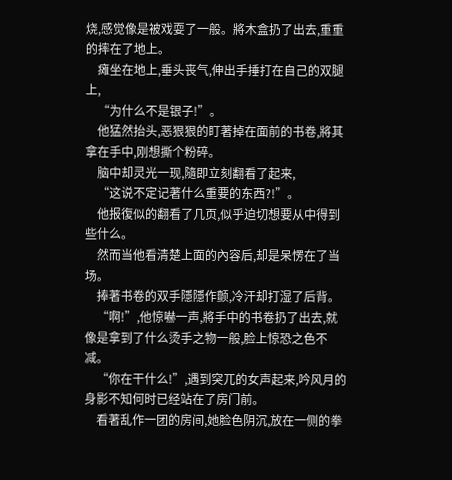烧,感觉像是被戏耍了一般。將木盒扔了出去,重重的摔在了地上。
    瘫坐在地上,垂头丧气,伸出手捶打在自己的双腿上,
    “为什么不是银子!”。
    他猛然抬头,恶狠狠的盯著掉在面前的书卷,將其拿在手中,刚想撕个粉碎。
    脑中却灵光一现,隨即立刻翻看了起来,
    “这说不定记著什么重要的东西?!”。
    他报復似的翻看了几页,似乎迫切想要从中得到些什么。
    然而当他看清楚上面的內容后,却是呆愣在了当场。
    捧著书卷的双手隱隱作颤,冷汗却打湿了后背。
    “啊!”,他惊嚇一声,將手中的书卷扔了出去,就像是拿到了什么烫手之物一般,脸上惊恐之色不减。
    “你在干什么!”,遇到突兀的女声起来,吟风月的身影不知何时已经站在了房门前。
    看著乱作一团的房间,她脸色阴沉,放在一侧的拳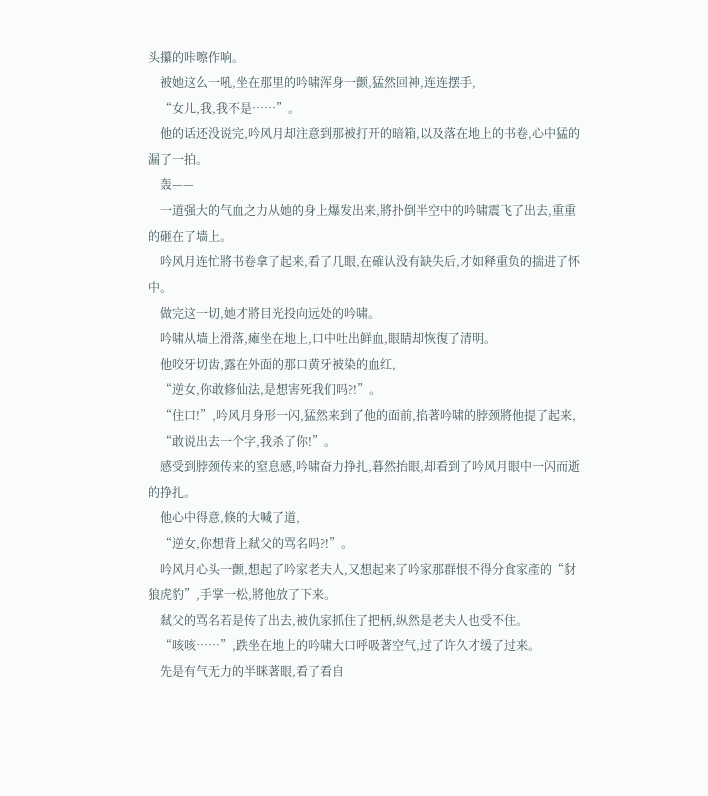头攥的咔嚓作响。
    被她这么一吼,坐在那里的吟啸浑身一颤,猛然回神,连连摆手,
    “女儿,我,我不是……”。
    他的话还没说完,吟风月却注意到那被打开的暗箱,以及落在地上的书卷,心中猛的漏了一拍。
    轰——
    一道强大的气血之力从她的身上爆发出来,將扑倒半空中的吟啸震飞了出去,重重的砸在了墙上。
    吟风月连忙將书卷拿了起来,看了几眼,在確认没有缺失后,才如释重负的揣进了怀中。
    做完这一切,她才將目光投向远处的吟啸。
    吟啸从墙上滑落,瘫坐在地上,口中吐出鲜血,眼睛却恢復了清明。
    他咬牙切齿,露在外面的那口黄牙被染的血红,
    “逆女,你敢修仙法,是想害死我们吗?!”。
    “住口!”,吟风月身形一闪,猛然来到了他的面前,掐著吟啸的脖颈將他提了起来,
    “敢说出去一个字,我杀了你!”。
    感受到脖颈传来的窒息感,吟啸奋力挣扎,暮然抬眼,却看到了吟风月眼中一闪而逝的挣扎。
    他心中得意,倏的大喊了道,
    “逆女,你想背上弒父的骂名吗?!”。
    吟风月心头一颤,想起了吟家老夫人,又想起来了吟家那群恨不得分食家產的“豺狼虎豹”,手掌一松,將他放了下来。
    弒父的骂名若是传了出去,被仇家抓住了把柄,纵然是老夫人也受不住。
    “咳咳……”,跌坐在地上的吟啸大口呼吸著空气,过了许久才缓了过来。
    先是有气无力的半眯著眼,看了看自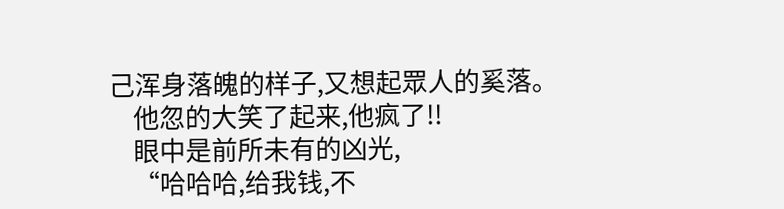己浑身落魄的样子,又想起眾人的奚落。
    他忽的大笑了起来,他疯了!!
    眼中是前所未有的凶光,
    “哈哈哈,给我钱,不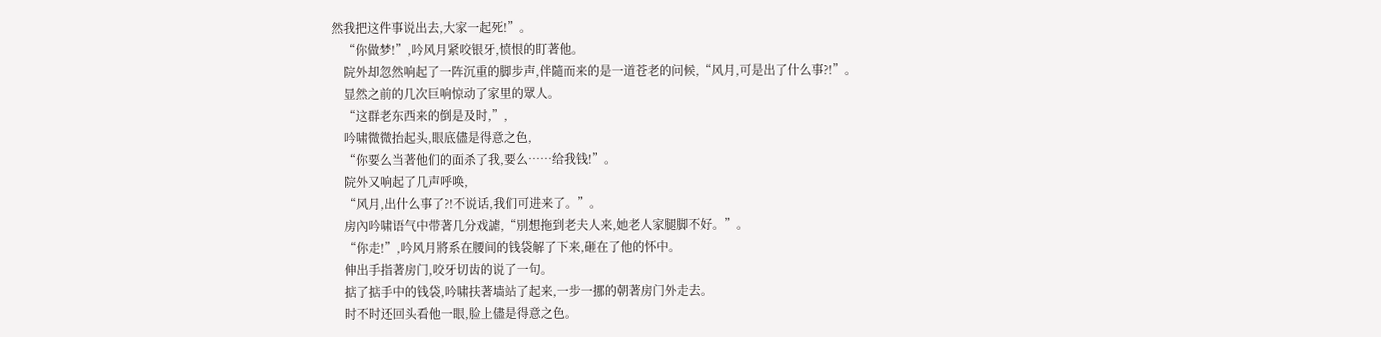然我把这件事说出去,大家一起死!”。
    “你做梦!”,吟风月紧咬银牙,愤恨的盯著他。
    院外却忽然响起了一阵沉重的脚步声,伴隨而来的是一道苍老的问候,“风月,可是出了什么事?!”。
    显然之前的几次巨响惊动了家里的眾人。
    “这群老东西来的倒是及时,”,
    吟啸微微抬起头,眼底儘是得意之色,
    “你要么当著他们的面杀了我,要么……给我钱!”。
    院外又响起了几声呼唤,
    “风月,出什么事了?!不说话,我们可进来了。”。
    房內吟啸语气中带著几分戏謔,“別想拖到老夫人来,她老人家腿脚不好。”。
    “你走!”,吟风月將系在腰间的钱袋解了下来,砸在了他的怀中。
    伸出手指著房门,咬牙切齿的说了一句。
    掂了掂手中的钱袋,吟啸扶著墙站了起来,一步一挪的朝著房门外走去。
    时不时还回头看他一眼,脸上儘是得意之色。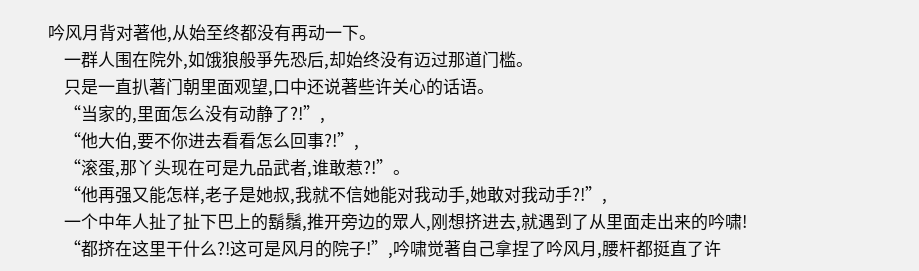吟风月背对著他,从始至终都没有再动一下。
    一群人围在院外,如饿狼般爭先恐后,却始终没有迈过那道门槛。
    只是一直扒著门朝里面观望,口中还说著些许关心的话语。
    “当家的,里面怎么没有动静了?!”,
    “他大伯,要不你进去看看怎么回事?!”,
    “滚蛋,那丫头现在可是九品武者,谁敢惹?!”。
    “他再强又能怎样,老子是她叔,我就不信她能对我动手,她敢对我动手?!”,
    一个中年人扯了扯下巴上的鬍鬚,推开旁边的眾人,刚想挤进去,就遇到了从里面走出来的吟啸!
    “都挤在这里干什么?!这可是风月的院子!”,吟啸觉著自己拿捏了吟风月,腰杆都挺直了许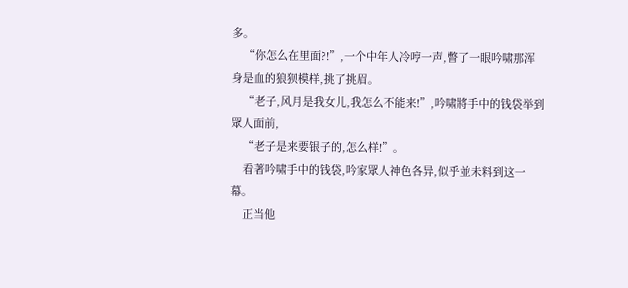多。
    “你怎么在里面?!”,一个中年人冷哼一声,瞥了一眼吟啸那浑身是血的狼狈模样,挑了挑眉。
    “老子,风月是我女儿,我怎么不能来!”,吟啸將手中的钱袋举到眾人面前,
    “老子是来要银子的,怎么样!”。
    看著吟啸手中的钱袋,吟家眾人神色各异,似乎並未料到这一幕。
    正当他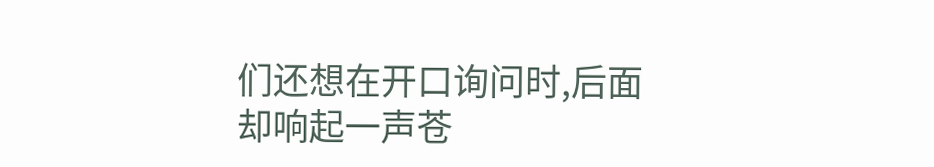们还想在开口询问时,后面却响起一声苍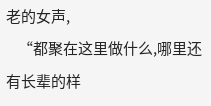老的女声,
    “都聚在这里做什么,哪里还有长辈的样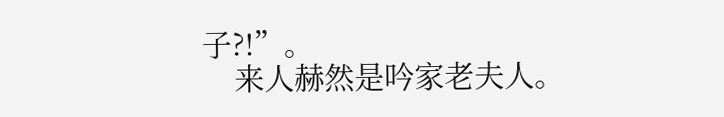子?!”。
    来人赫然是吟家老夫人。